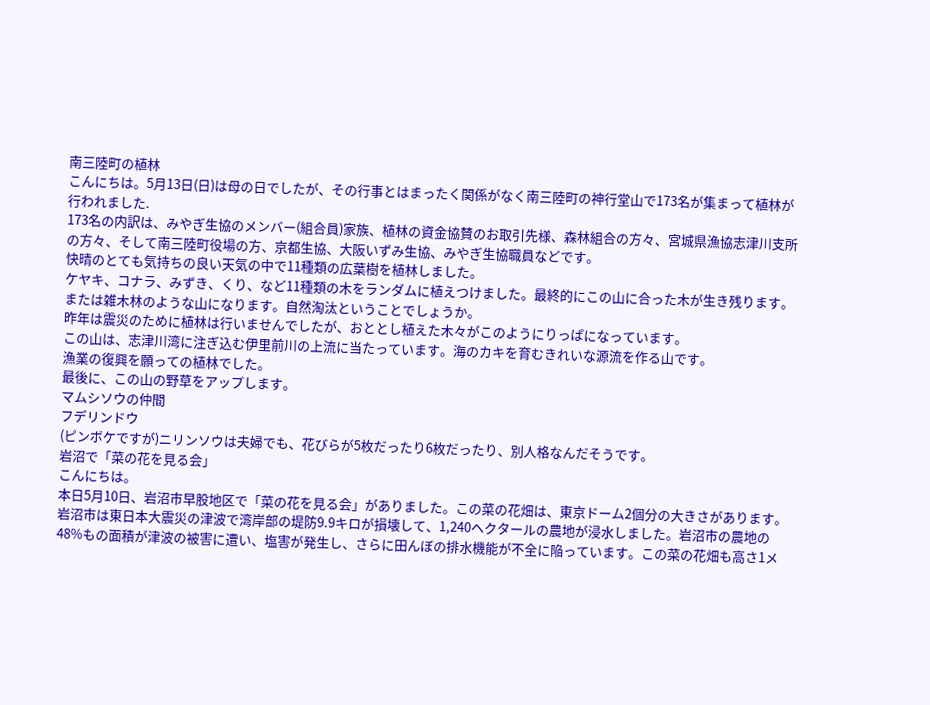南三陸町の植林
こんにちは。5月13日(日)は母の日でしたが、その行事とはまったく関係がなく南三陸町の神行堂山で173名が集まって植林が行われました.
173名の内訳は、みやぎ生協のメンバー(組合員)家族、植林の資金協賛のお取引先様、森林組合の方々、宮城県漁協志津川支所の方々、そして南三陸町役場の方、京都生協、大阪いずみ生協、みやぎ生協職員などです。
快晴のとても気持ちの良い天気の中で11種類の広葉樹を植林しました。
ケヤキ、コナラ、みずき、くり、など11種類の木をランダムに植えつけました。最終的にこの山に合った木が生き残ります。または雑木林のような山になります。自然淘汰ということでしょうか。
昨年は震災のために植林は行いませんでしたが、おととし植えた木々がこのようにりっぱになっています。
この山は、志津川湾に注ぎ込む伊里前川の上流に当たっています。海のカキを育むきれいな源流を作る山です。
漁業の復興を願っての植林でした。
最後に、この山の野草をアップします。
マムシソウの仲間
フデリンドウ
(ピンボケですが)ニリンソウは夫婦でも、花びらが5枚だったり6枚だったり、別人格なんだそうです。
岩沼で「菜の花を見る会」
こんにちは。
本日5月10日、岩沼市早股地区で「菜の花を見る会」がありました。この菜の花畑は、東京ドーム2個分の大きさがあります。
岩沼市は東日本大震災の津波で湾岸部の堤防9.9キロが損壊して、1,240ヘクタールの農地が浸水しました。岩沼市の農地の48%もの面積が津波の被害に遭い、塩害が発生し、さらに田んぼの排水機能が不全に陥っています。この菜の花畑も高さ1メ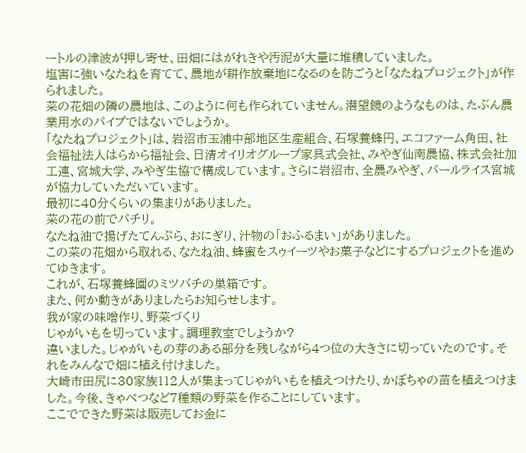ートルの津波が押し寄せ、田畑にはがれきや汚泥が大量に堆積していました。
塩害に強いなたねを育てて、農地が耕作放棄地になるのを防ごうと「なたねプロジェクト」が作られました。
菜の花畑の隣の農地は、このように何も作られていません。潜望鏡のようなものは、たぶん農業用水のパイプではないでしょうか。
「なたねプロジェクト」は、岩沼市玉浦中部地区生産組合、石塚養蜂円、エコファーム角田、社会福祉法人はらから福祉会、日清オイリオグループ家具式会社、みやぎ仙南農協、株式会社加工連、宮城大学、みやぎ生協で構成しています。さらに岩沼市、全農みやぎ、パールライス宮城が協力していただいています。
最初に40分くらいの集まりがありました。
菜の花の前でパチリ。
なたね油で揚げたてんぷら、おにぎり、汁物の「おふるまい」がありました。
この菜の花畑から取れる、なたね油、蜂蜜をスゥイーツやお菓子などにするプロジェクトを進めてゆきます。
これが、石塚養蜂園のミツバチの巣箱です。
また、何か動きがありましたらお知らせします。
我が家の味噌作り、野菜づくり
じゃがいもを切っています。調理教室でしょうか?
違いました。じゃがいもの芽のある部分を残しながら4つ位の大きさに切っていたのです。それをみんなで畑に植え付けました。
大崎市田尻に30家族112人が集まってじゃがいもを植えつけたり、かぼちゃの苗を植えつけました。今後、きゃべつなど7種類の野菜を作ることにしています。
ここでできた野菜は販売してお金に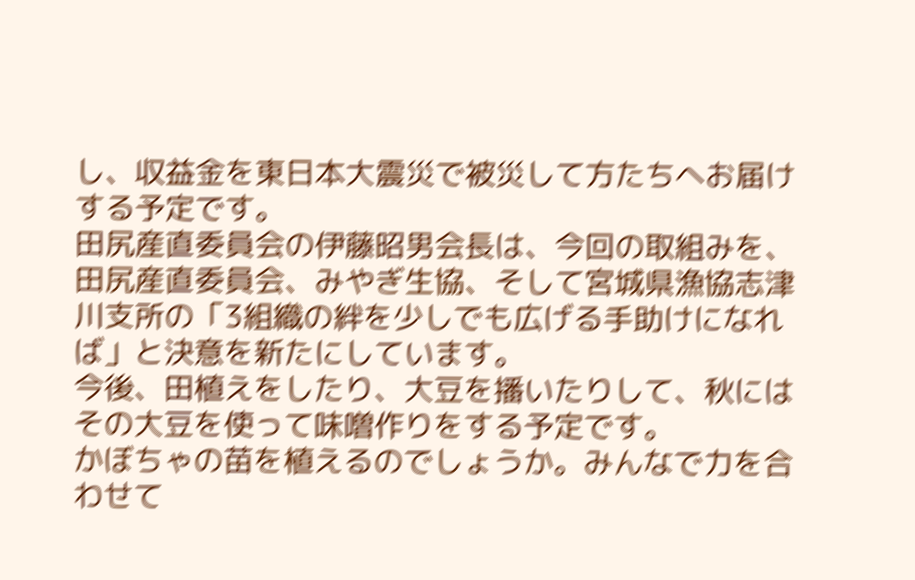し、収益金を東日本大震災で被災して方たちへお届けする予定です。
田尻産直委員会の伊藤昭男会長は、今回の取組みを、田尻産直委員会、みやぎ生協、そして宮城県漁協志津川支所の「3組織の絆を少しでも広げる手助けになれば」と決意を新たにしています。
今後、田植えをしたり、大豆を播いたりして、秋にはその大豆を使って味噌作りをする予定です。
かぼちゃの苗を植えるのでしょうか。みんなで力を合わせて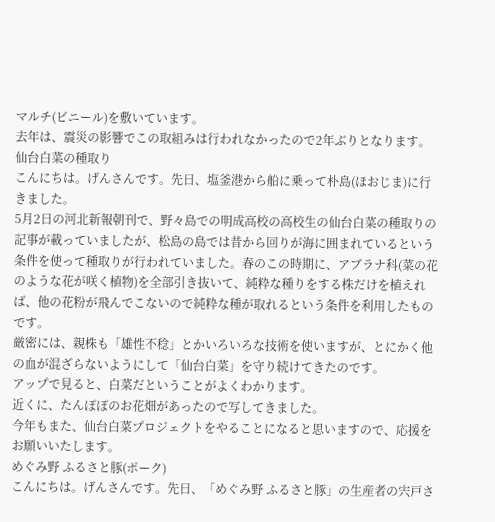マルチ(ビニール)を敷いています。
去年は、震災の影響でこの取組みは行われなかったので2年ぶりとなります。
仙台白菜の種取り
こんにちは。げんさんです。先日、塩釜港から船に乗って朴島(ほおじま)に行きました。
5月2日の河北新報朝刊で、野々島での明成高校の高校生の仙台白菜の種取りの記事が載っていましたが、松島の島では昔から回りが海に囲まれているという条件を使って種取りが行われていました。春のこの時期に、アブラナ科(菜の花のような花が咲く植物)を全部引き抜いて、純粋な種りをする株だけを植えれば、他の花粉が飛んでこないので純粋な種が取れるという条件を利用したものです。
厳密には、親株も「雄性不稔」とかいろいろな技術を使いますが、とにかく他の血が混ざらないようにして「仙台白菜」を守り続けてきたのです。
アップで見ると、白菜だということがよくわかります。
近くに、たんぽぽのお花畑があったので写してきました。
今年もまた、仙台白菜プロジェクトをやることになると思いますので、応援をお願いいたします。
めぐみ野 ふるさと豚(ポーク)
こんにちは。げんさんです。先日、「めぐみ野 ふるさと豚」の生産者の宍戸さ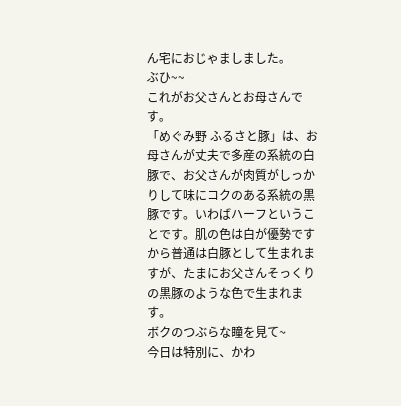ん宅におじゃましました。
ぶひ~~
これがお父さんとお母さんです。
「めぐみ野 ふるさと豚」は、お母さんが丈夫で多産の系統の白豚で、お父さんが肉質がしっかりして味にコクのある系統の黒豚です。いわばハーフということです。肌の色は白が優勢ですから普通は白豚として生まれますが、たまにお父さんそっくりの黒豚のような色で生まれます。
ボクのつぶらな瞳を見て~
今日は特別に、かわ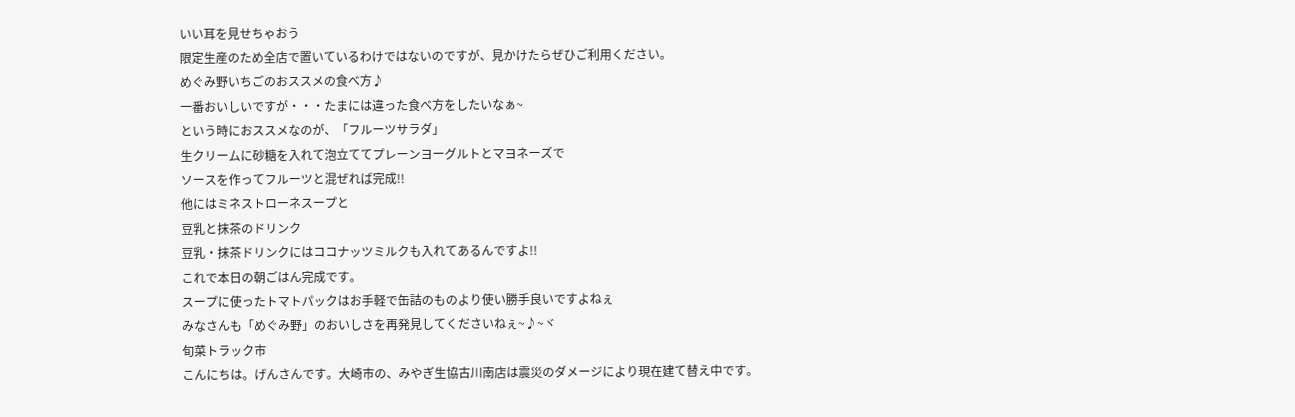いい耳を見せちゃおう
限定生産のため全店で置いているわけではないのですが、見かけたらぜひご利用ください。
めぐみ野いちごのおススメの食べ方♪
一番おいしいですが・・・たまには違った食べ方をしたいなぁ~
という時におススメなのが、「フルーツサラダ」
生クリームに砂糖を入れて泡立ててプレーンヨーグルトとマヨネーズで
ソースを作ってフルーツと混ぜれば完成!!
他にはミネストローネスープと
豆乳と抹茶のドリンク
豆乳・抹茶ドリンクにはココナッツミルクも入れてあるんですよ!!
これで本日の朝ごはん完成です。
スープに使ったトマトパックはお手軽で缶詰のものより使い勝手良いですよねぇ
みなさんも「めぐみ野」のおいしさを再発見してくださいねぇ~♪~ヾ
旬菜トラック市
こんにちは。げんさんです。大崎市の、みやぎ生協古川南店は震災のダメージにより現在建て替え中です。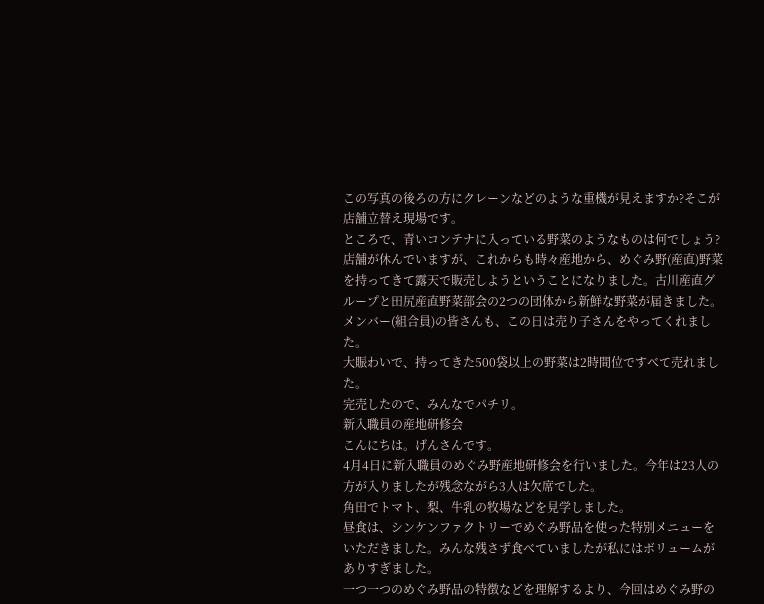この写真の後ろの方にクレーンなどのような重機が見えますか?そこが店舗立替え現場です。
ところで、青いコンテナに入っている野菜のようなものは何でしょう?
店舗が休んでいますが、これからも時々産地から、めぐみ野(産直)野菜を持ってきて露天で販売しようということになりました。古川産直グループと田尻産直野菜部会の2つの団体から新鮮な野菜が届きました。
メンバー(組合員)の皆さんも、この日は売り子さんをやってくれました。
大賑わいで、持ってきた500袋以上の野菜は2時間位ですべて売れました。
完売したので、みんなでパチリ。
新入職員の産地研修会
こんにちは。げんさんです。
4月4日に新入職員のめぐみ野産地研修会を行いました。今年は23人の方が入りましたが残念ながら3人は欠席でした。
角田でトマト、梨、牛乳の牧場などを見学しました。
昼食は、シンケンファクトリーでめぐみ野品を使った特別メニューをいただきました。みんな残さず食べていましたが私にはボリュームがありすぎました。
一つ一つのめぐみ野品の特徴などを理解するより、今回はめぐみ野の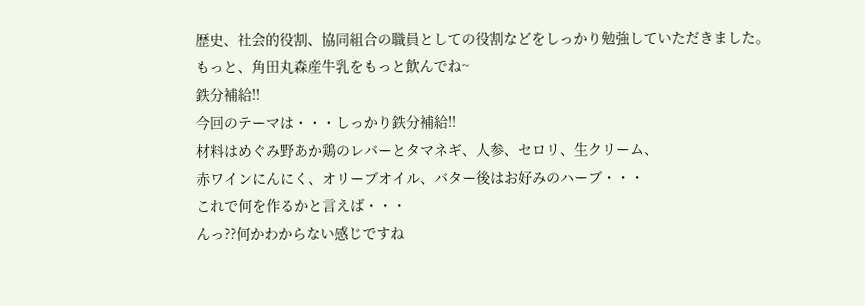歴史、社会的役割、協同組合の職員としての役割などをしっかり勉強していただきました。
もっと、角田丸森産牛乳をもっと飲んでね~
鉄分補給!!
今回のテーマは・・・しっかり鉄分補給!!
材料はめぐみ野あか鶏のレバーとタマネギ、人参、セロリ、生クリーム、
赤ワインにんにく、オリーブオイル、バター後はお好みのハーブ・・・
これで何を作るかと言えば・・・
んっ??何かわからない感じですね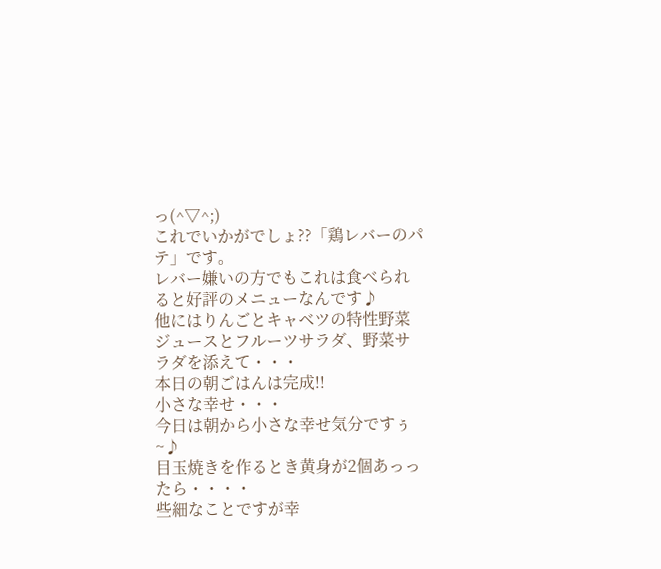っ(^▽^;)
これでいかがでしょ??「鶏レバーのパテ」です。
レバー嫌いの方でもこれは食べられると好評のメニューなんです♪
他にはりんごとキャベツの特性野菜ジュースとフルーツサラダ、野菜サラダを添えて・・・
本日の朝ごはんは完成!!
小さな幸せ・・・
今日は朝から小さな幸せ気分ですぅ~♪
目玉焼きを作るとき黄身が2個あっったら・・・・
些細なことですが幸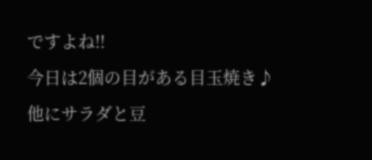ですよね!!
今日は2個の目がある目玉焼き♪
他にサラダと豆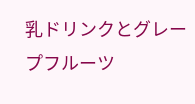乳ドリンクとグレープフルーツ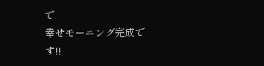で
幸せモーニング完成です!!